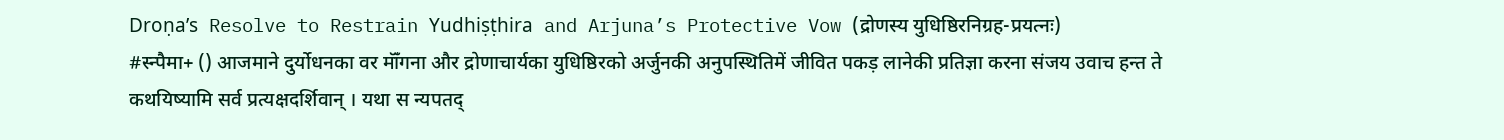Droṇa’s Resolve to Restrain Yudhiṣṭhira and Arjuna’s Protective Vow (द्रोणस्य युधिष्ठिरनिग्रह-प्रयत्नः)
#स्न्पैमा+ () आजमाने दुर्योधनका वर मॉँगना और द्रोणाचार्यका युधिष्ठिरको अर्जुनकी अनुपस्थितिमें जीवित पकड़ लानेकी प्रतिज्ञा करना संजय उवाच हन्त ते कथयिष्यामि सर्व प्रत्यक्षदर्शिवान् । यथा स न्यपतद्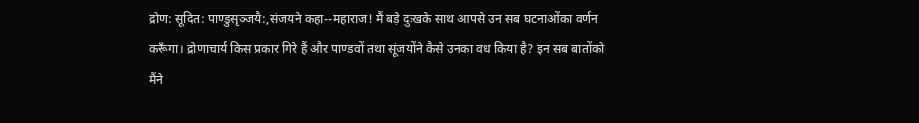द्रोण: सूदित: पाण्डुसृञ्जयै:,संजयने कहा--महाराज! मैं बड़े दुःखके साथ आपसे उन सब घटनाओंका वर्णन करूँगा। द्रोणाचार्य किस प्रकार गिरे हैं और पाण्डवों तथा सूंजयोंने कैसे उनका वध किया है? इन सब बातोंको मैंने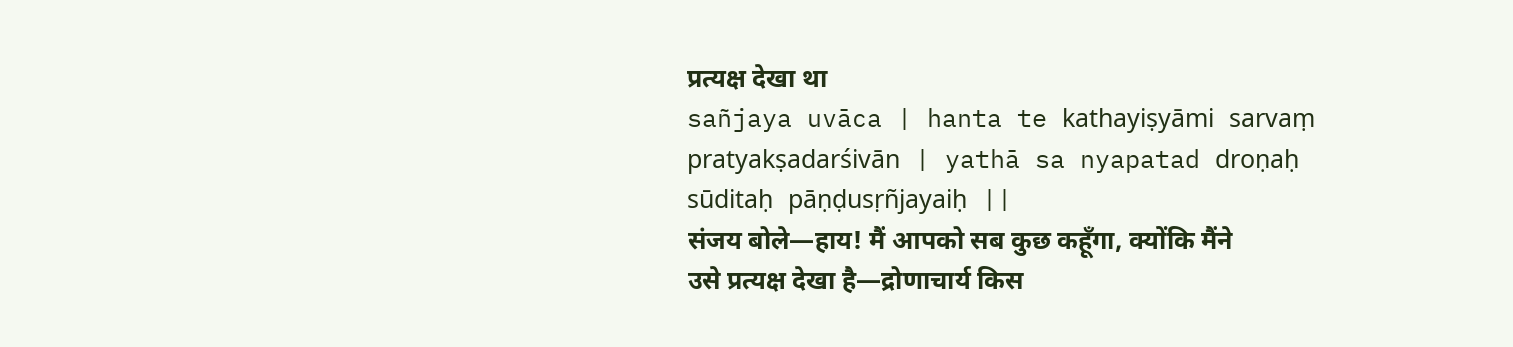प्रत्यक्ष देखा था
sañjaya uvāca | hanta te kathayiṣyāmi sarvaṃ pratyakṣadarśivān | yathā sa nyapatad droṇaḥ sūditaḥ pāṇḍusṛñjayaiḥ ||
संजय बोले—हाय! मैं आपको सब कुछ कहूँगा, क्योंकि मैंने उसे प्रत्यक्ष देखा है—द्रोणाचार्य किस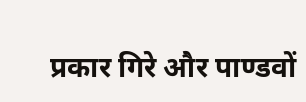प्रकार गिरे और पाण्डवों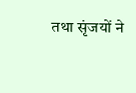तथा सृंजयों ने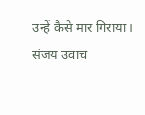उन्हें कैसे मार गिराया।
संजय उवाच